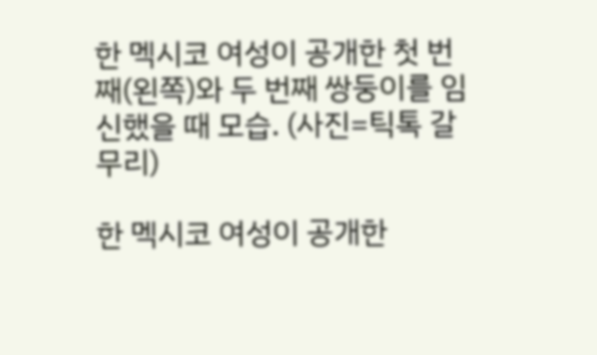한 멕시코 여성이 공개한 첫 번째(왼쪽)와 두 번째 쌍둥이를 임신했을 때 모습. (사진=틱톡 갈무리)

한 멕시코 여성이 공개한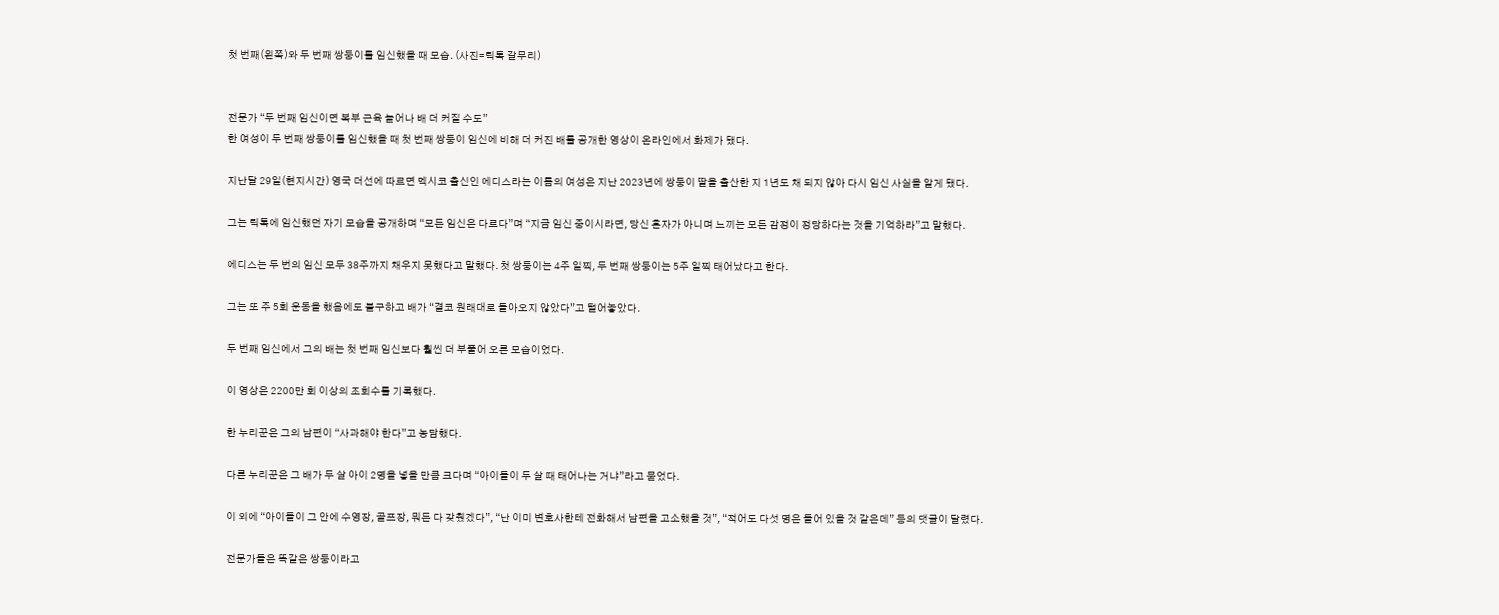첫 번째(왼쪽)와 두 번째 쌍둥이를 임신했을 때 모습. (사진=틱톡 갈무리)


전문가 “두 번째 임신이면 복부 근육 늘어나 배 더 커질 수도”
한 여성이 두 번째 쌍둥이를 임신했을 때 첫 번째 쌍둥이 임신에 비해 더 커진 배를 공개한 영상이 온라인에서 화제가 됐다.

지난달 29일(현지시간) 영국 더선에 따르면 멕시코 출신인 에디스라는 이름의 여성은 지난 2023년에 쌍둥이 딸을 출산한 지 1년도 채 되지 않아 다시 임신 사실을 알게 됐다.

그는 틱톡에 임신했던 자기 모습을 공개하며 “모든 임신은 다르다”며 “지금 임신 중이시라면, 당신 혼자가 아니며 느끼는 모든 감정이 정당하다는 것을 기억하라”고 말했다.

에디스는 두 번의 임신 모두 38주까지 채우지 못했다고 말했다. 첫 쌍둥이는 4주 일찍, 두 번째 쌍둥이는 5주 일찍 태어났다고 한다.

그는 또 주 5회 운동을 했음에도 불구하고 배가 “결코 원래대로 돌아오지 않았다”고 털어놓았다.

두 번째 임신에서 그의 배는 첫 번째 임신보다 훨씬 더 부풀어 오른 모습이었다.

이 영상은 2200만 회 이상의 조회수를 기록했다.

한 누리꾼은 그의 남편이 “사과해야 한다”고 농담했다.

다른 누리꾼은 그 배가 두 살 아이 2명을 넣을 만큼 크다며 “아이들이 두 살 때 태어나는 거냐”라고 묻었다.

이 외에 “아이들이 그 안에 수영장, 골프장, 뭐든 다 갖췄겠다”, “난 이미 변호사한테 전화해서 남편을 고소했을 것”, “적어도 다섯 명은 들어 있을 것 같은데” 등의 댓글이 달렸다.

전문가들은 똑같은 쌍둥이라고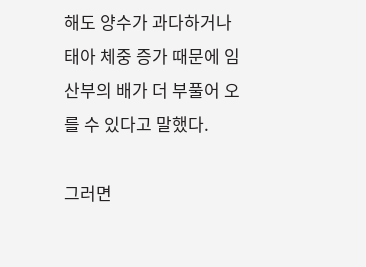해도 양수가 과다하거나 태아 체중 증가 때문에 임산부의 배가 더 부풀어 오를 수 있다고 말했다.

그러면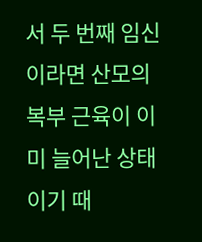서 두 번째 임신이라면 산모의 복부 근육이 이미 늘어난 상태이기 때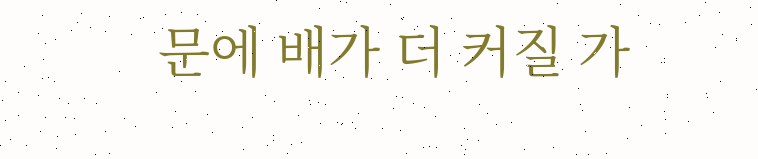문에 배가 더 커질 가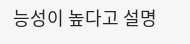능성이 높다고 설명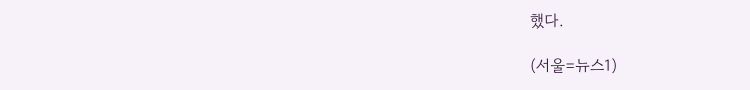했다.

(서울=뉴스1)